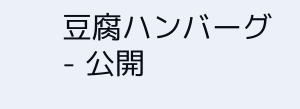豆腐ハンバーグ
- 公開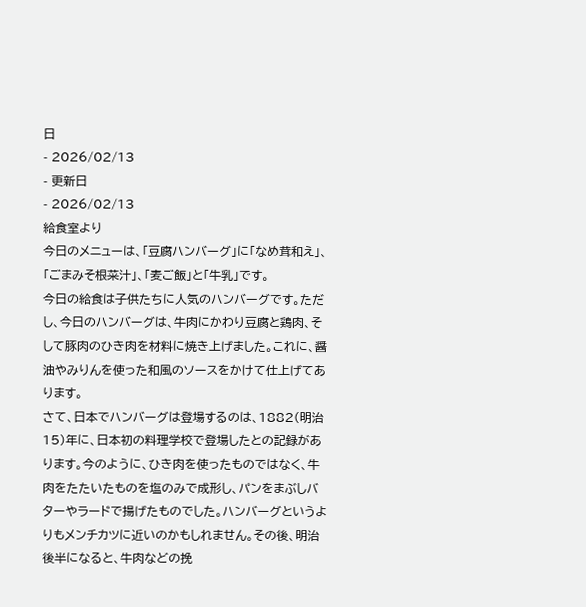日
- 2026/02/13
- 更新日
- 2026/02/13
給食室より
今日のメニューは、「豆腐ハンバーグ」に「なめ茸和え」、「ごまみそ根菜汁」、「麦ご飯」と「牛乳」です。
今日の給食は子供たちに人気のハンバーグです。ただし、今日のハンバーグは、牛肉にかわり豆腐と鶏肉、そして豚肉のひき肉を材料に焼き上げました。これに、醤油やみりんを使った和風のソースをかけて仕上げてあります。
さて、日本でハンバーグは登場するのは、1882(明治15)年に、日本初の料理学校で登場したとの記録があります。今のように、ひき肉を使ったものではなく、牛肉をたたいたものを塩のみで成形し、パンをまぶしバターやラードで揚げたものでした。ハンバーグというよりもメンチカツに近いのかもしれません。その後、明治後半になると、牛肉などの挽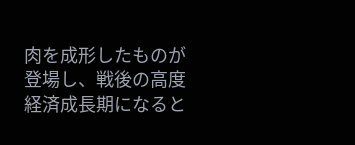肉を成形したものが登場し、戦後の高度経済成長期になると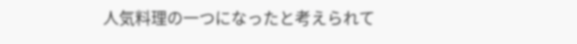人気料理の一つになったと考えられて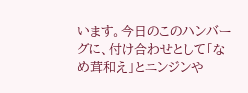います。今日のこのハンバーグに、付け合わせとして「なめ茸和え」とニンジンや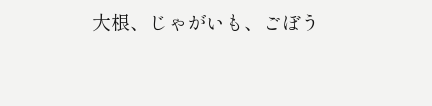大根、じゃがいも、ごぼう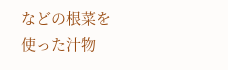などの根菜を使った汁物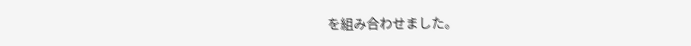を組み合わせました。